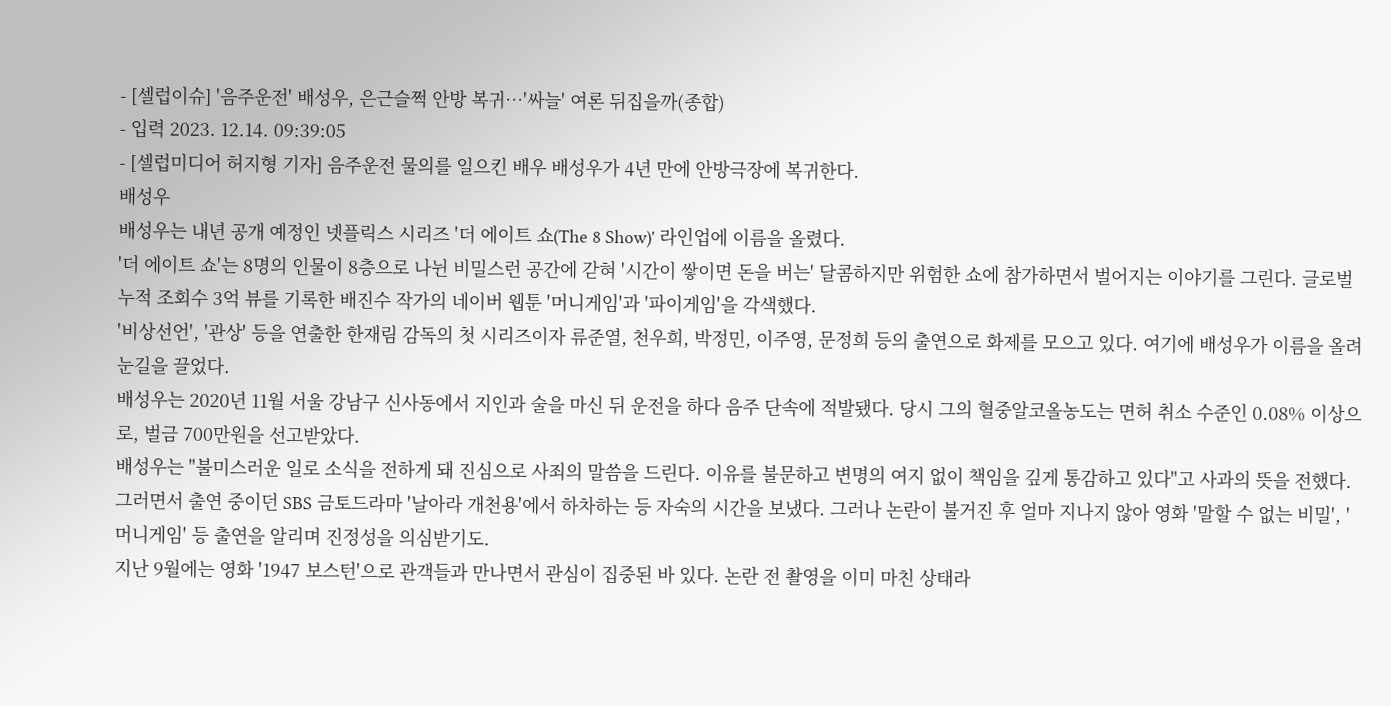- [셀럽이슈] '음주운전' 배성우, 은근슬쩍 안방 복귀…'싸늘' 여론 뒤집을까(종합)
- 입력 2023. 12.14. 09:39:05
- [셀럽미디어 허지형 기자] 음주운전 물의를 일으킨 배우 배성우가 4년 만에 안방극장에 복귀한다.
배성우
배성우는 내년 공개 예정인 넷플릭스 시리즈 '더 에이트 쇼(The 8 Show)' 라인업에 이름을 올렸다.
'더 에이트 쇼'는 8명의 인물이 8층으로 나뉜 비밀스런 공간에 갇혀 '시간이 쌓이면 돈을 버는' 달콤하지만 위험한 쇼에 참가하면서 벌어지는 이야기를 그린다. 글로벌 누적 조회수 3억 뷰를 기록한 배진수 작가의 네이버 웹툰 '머니게임'과 '파이게임'을 각색했다.
'비상선언', '관상' 등을 연출한 한재림 감독의 첫 시리즈이자 류준열, 천우희, 박정민, 이주영, 문정희 등의 출연으로 화제를 모으고 있다. 여기에 배성우가 이름을 올려 눈길을 끌었다.
배성우는 2020년 11월 서울 강남구 신사동에서 지인과 술을 마신 뒤 운전을 하다 음주 단속에 적발됐다. 당시 그의 혈중알코올농도는 면허 취소 수준인 0.08% 이상으로, 벌금 700만원을 선고받았다.
배성우는 "불미스러운 일로 소식을 전하게 돼 진심으로 사죄의 말씀을 드린다. 이유를 불문하고 변명의 여지 없이 책임을 깊게 통감하고 있다"고 사과의 뜻을 전했다.
그러면서 출연 중이던 SBS 금토드라마 '날아라 개천용'에서 하차하는 등 자숙의 시간을 보냈다. 그러나 논란이 불거진 후 얼마 지나지 않아 영화 '말할 수 없는 비밀', '머니게임' 등 출연을 알리며 진정성을 의심받기도.
지난 9월에는 영화 '1947 보스턴'으로 관객들과 만나면서 관심이 집중된 바 있다. 논란 전 촬영을 이미 마친 상태라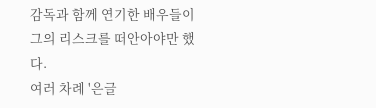감독과 함께 연기한 배우들이 그의 리스크를 떠안아야만 했다.
여러 차례 '은글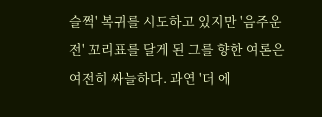슬쩍' 복귀를 시도하고 있지만 '음주운전' 꼬리표를 달게 된 그를 향한 여론은 여전히 싸늘하다. 과연 '더 에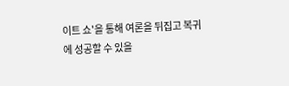이트 쇼'을 통해 여론을 뒤집고 복귀에 성공할 수 있을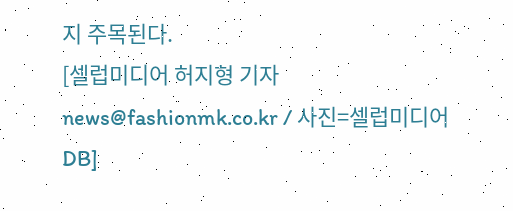지 주목된다.
[셀럽미디어 허지형 기자 news@fashionmk.co.kr / 사진=셀럽미디어DB]